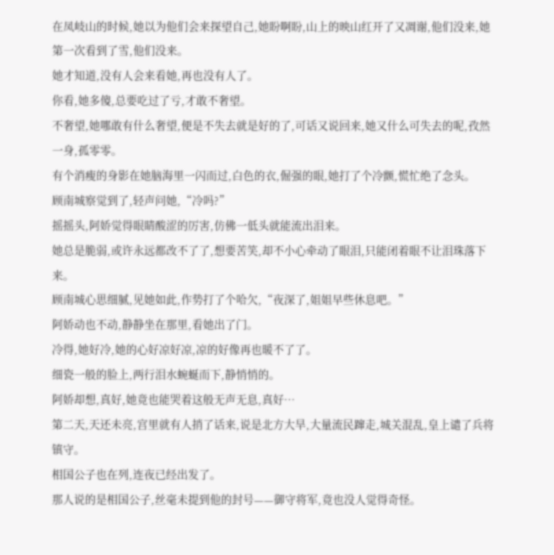在凤岐山的时候,她以为他们会来探望自己,她盼啊盼,山上的映山红开了又凋谢,他们没来,她第一次看到了雪,他们没来。
她才知道,没有人会来看她,再也没有人了。
你看,她多傻,总要吃过了亏,才敢不奢望。
不奢望,她哪敢有什么奢望,便是不失去就是好的了,可话又说回来,她又什么可失去的呢,孜然一身,孤零零。
有个消瘦的身影在她脑海里一闪而过,白色的衣,倔强的眼,她打了个冷颤,慌忙绝了念头。
顾南城察觉到了,轻声问她,“冷吗?”
摇摇头,阿娇觉得眼睛酸涩的厉害,仿佛一低头就能流出泪来。
她总是脆弱,或许永远都改不了了,想要苦笑,却不小心牵动了眼泪,只能闭着眼不让泪珠落下来。
顾南城心思细腻,见她如此,作势打了个哈欠,“夜深了,姐姐早些休息吧。”
阿娇动也不动,静静坐在那里,看她出了门。
冷得,她好冷,她的心好凉好凉,凉的好像再也暖不了了。
细瓷一般的脸上,两行泪水蜿蜒而下,静悄悄的。
阿娇却想,真好,她竟也能哭着这般无声无息,真好…
第二天,天还未亮,宫里就有人捎了话来,说是北方大旱,大量流民蹿走,城关混乱,皇上谴了兵将镇守。
相国公子也在列,连夜已经出发了。
那人说的是相国公子,丝毫未提到他的封号——御守将军,竟也没人觉得奇怪。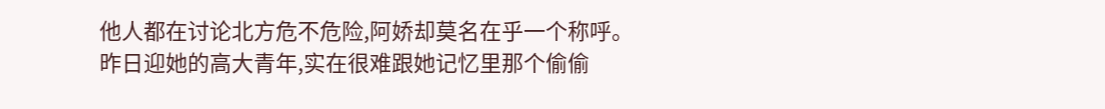他人都在讨论北方危不危险,阿娇却莫名在乎一个称呼。
昨日迎她的高大青年,实在很难跟她记忆里那个偷偷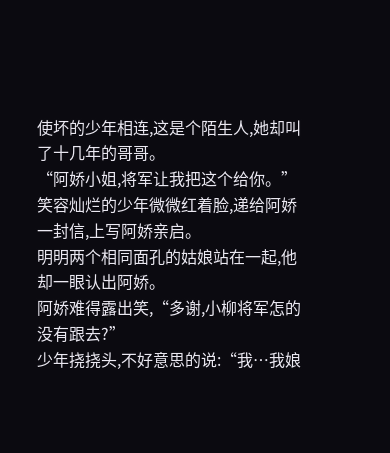使坏的少年相连,这是个陌生人,她却叫了十几年的哥哥。
“阿娇小姐,将军让我把这个给你。”
笑容灿烂的少年微微红着脸,递给阿娇一封信,上写阿娇亲启。
明明两个相同面孔的姑娘站在一起,他却一眼认出阿娇。
阿娇难得露出笑,“多谢,小柳将军怎的没有跟去?”
少年挠挠头,不好意思的说:“我…我娘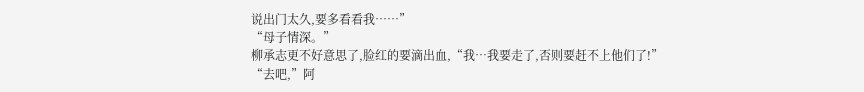说出门太久,要多看看我……”
“母子情深。”
柳承志更不好意思了,脸红的要滴出血,“我…我要走了,否则要赶不上他们了!”
“去吧,”阿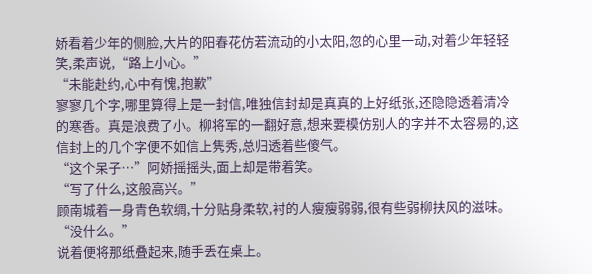娇看着少年的侧脸,大片的阳春花仿若流动的小太阳,忽的心里一动,对着少年轻轻笑,柔声说,“路上小心。”
“未能赴约,心中有愧,抱歉”
寥寥几个字,哪里算得上是一封信,唯独信封却是真真的上好纸张,还隐隐透着清冷的寒香。真是浪费了小。柳将军的一翻好意,想来要模仿别人的字并不太容易的,这信封上的几个字便不如信上隽秀,总归透着些傻气。
“这个呆子…”阿娇摇摇头,面上却是带着笑。
“写了什么,这般高兴。”
顾南城着一身青色软绸,十分贴身柔软,衬的人瘦瘦弱弱,很有些弱柳扶风的滋味。
“没什么。”
说着便将那纸叠起来,随手丢在桌上。